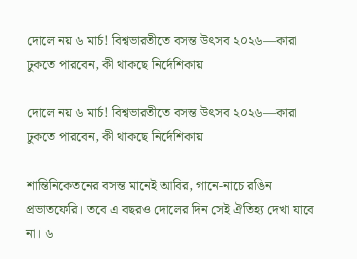দোলে নয় ৬ মার্চ! বিশ্বভারতীতে বসন্ত উৎসব ২০২৬—কারা ঢুকতে পারবেন, কী থাকছে নির্দেশিকায়

দোলে নয় ৬ মার্চ! বিশ্বভারতীতে বসন্ত উৎসব ২০২৬—কারা ঢুকতে পারবেন, কী থাকছে নির্দেশিকায়

শান্তিনিকেতনের বসন্ত মানেই আবির, গানে-নাচে রঙিন প্রভাতফেরি। তবে এ বছরও দোলের দিন সেই ঐতিহ্য দেখা যাবে না। ৬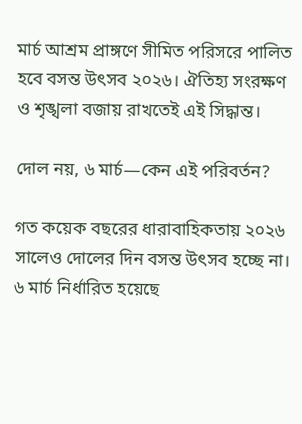মার্চ আশ্রম প্রাঙ্গণে সীমিত পরিসরে পালিত হবে বসন্ত উৎসব ২০২৬। ঐতিহ্য সংরক্ষণ ও শৃঙ্খলা বজায় রাখতেই এই সিদ্ধান্ত।

দোল নয়, ৬ মার্চ—কেন এই পরিবর্তন?

গত কয়েক বছরের ধারাবাহিকতায় ২০২৬ সালেও দোলের দিন বসন্ত উৎসব হচ্ছে না। ৬ মার্চ নির্ধারিত হয়েছে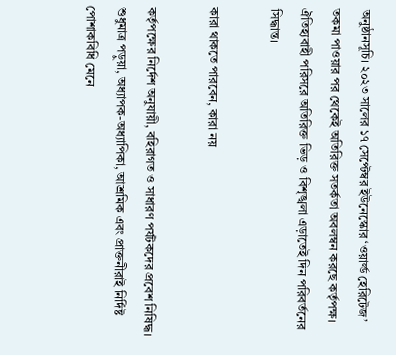অনুষ্ঠানসূচি। ২০২৩ সালের ১৭ সেপ্টেম্বর ইউনেস্কোর ‘ওয়ার্ল্ড হেরিটেজ’ তকমা পাওয়ার পর থেকেই অতিরিক্ত সতর্কতা অবলম্বন করছে কর্তৃপক্ষ। ঐতিহ্যবাহী পরিসরে অতিরিক্ত ভিড় ও বিশৃঙ্খলা এড়াতেই দিন পরিবর্তনের সিদ্ধান্ত।

কারা থাকতে পারবেন, কারা নয়

কর্তৃপক্ষের নির্দেশ অনুযায়ী, বহিরাগত ও সাধারণ পর্যটকদের প্রবেশ নিষিদ্ধ। শুধুমাত্র পড়ুয়া, অধ্যাপক-অধ্যাপিকা, আশ্রমিক এবং প্রাক্তনীরাই নির্দিষ্ট পোশাকবিধি মেনে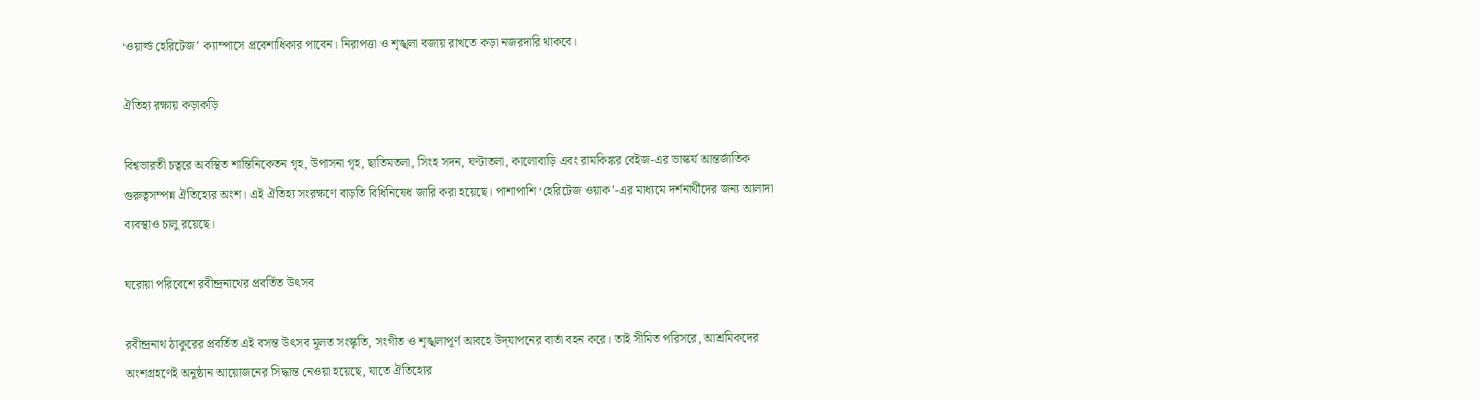‘ওয়ার্ল্ড হেরিটেজ’ ক্যাম্পাসে প্রবেশাধিকার পাবেন। নিরাপত্তা ও শৃঙ্খলা বজায় রাখতে কড়া নজরদারি থাকবে।

ঐতিহ্য রক্ষায় কড়াকড়ি

বিশ্বভারতী চত্বরে অবস্থিত শান্তিনিকেতন গৃহ, উপাসনা গৃহ, ছাতিমতলা, সিংহ সদন, ঘণ্টাতলা, কালোবাড়ি এবং রামকিঙ্কর বেইজ-এর ভাস্কর্য আন্তর্জাতিক গুরুত্বসম্পন্ন ঐতিহ্যের অংশ। এই ঐতিহ্য সংরক্ষণে বাড়তি বিধিনিষেধ জারি করা হয়েছে। পাশাপাশি ‘হেরিটেজ ওয়াক’-এর মাধ্যমে দর্শনার্থীদের জন্য আলাদা ব্যবস্থাও চালু রয়েছে।

ঘরোয়া পরিবেশে রবীন্দ্রনাথের প্রবর্তিত উৎসব

রবীন্দ্রনাথ ঠাকুরের প্রবর্তিত এই বসন্ত উৎসব মূলত সংস্কৃতি, সংগীত ও শৃঙ্খলাপূর্ণ আবহে উদ্‌যাপনের বার্তা বহন করে। তাই সীমিত পরিসরে, আশ্রমিকদের অংশগ্রহণেই অনুষ্ঠান আয়োজনের সিদ্ধান্ত নেওয়া হয়েছে, যাতে ঐতিহ্যের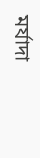মর্যাদা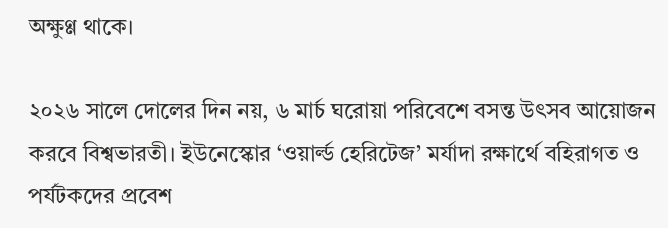অক্ষুণ্ণ থাকে।

২০২৬ সালে দোলের দিন নয়, ৬ মার্চ ঘরোয়া পরিবেশে বসন্ত উৎসব আয়োজন করবে বিশ্বভারতী। ইউনেস্কোর ‘ওয়ার্ল্ড হেরিটেজ’ মর্যাদা রক্ষার্থে বহিরাগত ও পর্যটকদের প্রবেশ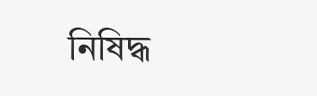নিষিদ্ধ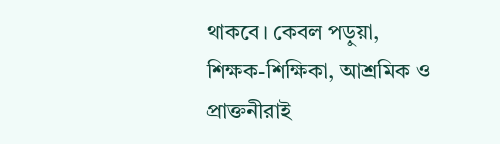থাকবে। কেবল পড়ুয়া, শিক্ষক-শিক্ষিকা, আশ্রমিক ও প্রাক্তনীরাই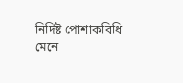নির্দিষ্ট পোশাকবিধি মেনে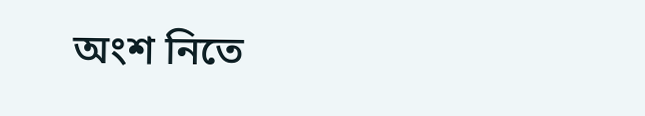অংশ নিতে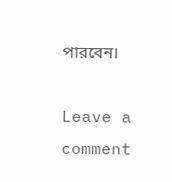পারবেন।

Leave a comment